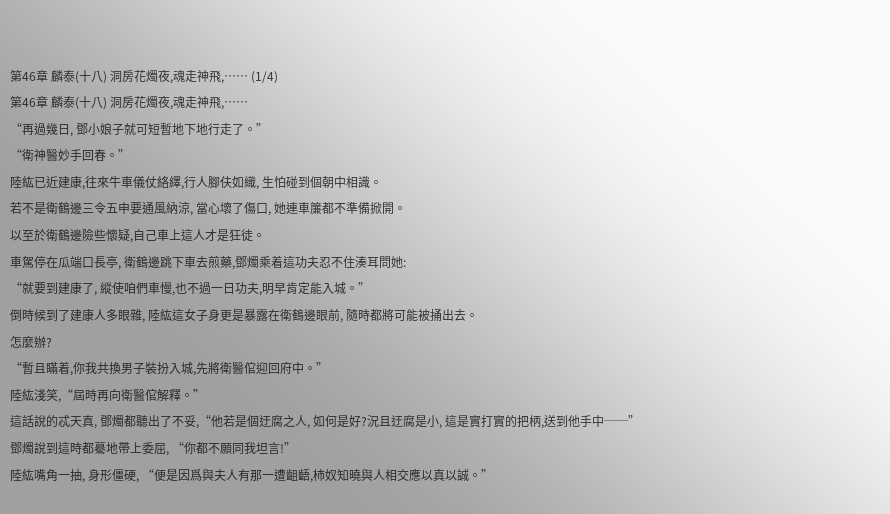第46章 麟泰(十八) 洞房花燭夜,魂走神飛,…… (1/4)
第46章 麟泰(十八) 洞房花燭夜,魂走神飛,……
“再過幾日, 鄧小娘子就可短暫地下地行走了。”
“衛神醫妙手回春。”
陸紘已近建康,往來牛車儀仗絡繹,行人腳伕如織, 生怕碰到個朝中相識。
若不是衛鶴邊三令五申要通風納涼, 當心壞了傷口, 她連車簾都不準備掀開。
以至於衛鶴邊險些懷疑,自己車上這人才是狂徒。
車駕停在瓜端口長亭, 衛鶴邊跳下車去煎藥,鄧燭乘着這功夫忍不住湊耳問她:
“就要到建康了, 縱使咱們車慢,也不過一日功夫,明早肯定能入城。”
倒時候到了建康人多眼雜, 陸紘這女子身更是暴露在衛鶴邊眼前, 隨時都將可能被捅出去。
怎麼辦?
“暫且瞞着,你我共換男子裝扮入城,先將衛醫倌迎回府中。”
陸紘淺笑,“屆時再向衛醫倌解釋。”
這話說的忒天真, 鄧燭都聽出了不妥,“他若是個迂腐之人, 如何是好?況且迂腐是小, 這是實打實的把柄,送到他手中──”
鄧燭說到這時都驀地帶上委屈, “你都不願同我坦言!”
陸紘嘴角一抽, 身形僵硬, “便是因爲與夫人有那一遭齟齬,柿奴知曉與人相交應以真以誠。”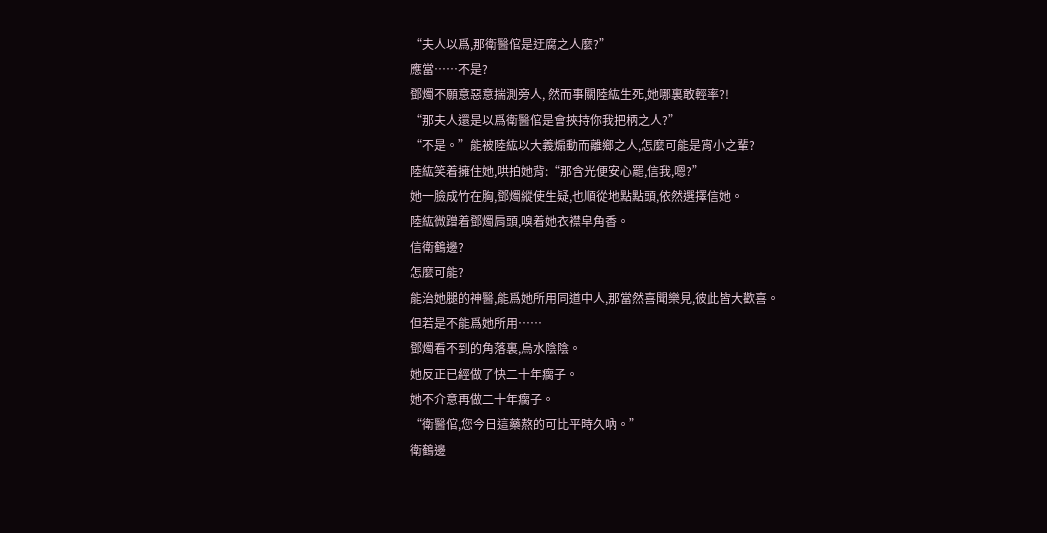“夫人以爲,那衛醫倌是迂腐之人麼?”
應當……不是?
鄧燭不願意惡意揣測旁人, 然而事關陸紘生死,她哪裏敢輕率?!
“那夫人還是以爲衛醫倌是會挾持你我把柄之人?”
“不是。”能被陸紘以大義煽動而離鄉之人,怎麼可能是宵小之輩?
陸紘笑着擁住她,哄拍她背:“那含光便安心罷,信我,嗯?”
她一臉成竹在胸,鄧燭縱使生疑,也順從地點點頭,依然選擇信她。
陸紘微蹭着鄧燭肩頭,嗅着她衣襟皁角香。
信衛鶴邊?
怎麼可能?
能治她腿的神醫,能爲她所用同道中人,那當然喜聞樂見,彼此皆大歡喜。
但若是不能爲她所用……
鄧燭看不到的角落裏,烏水陰陰。
她反正已經做了快二十年瘸子。
她不介意再做二十年瘸子。
“衛醫倌,您今日這藥熬的可比平時久吶。”
衛鶴邊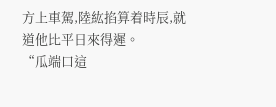方上車駕,陸紘掐算着時辰,就道他比平日來得遲。
“瓜端口這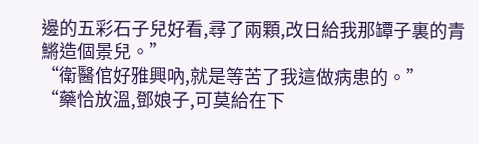邊的五彩石子兒好看,尋了兩顆,改日給我那罈子裏的青鱂造個景兒。”
“衛醫倌好雅興吶,就是等苦了我這做病患的。”
“藥恰放溫,鄧娘子,可莫給在下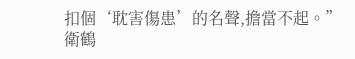扣個‘耽害傷患’的名聲,擔當不起。”衛鶴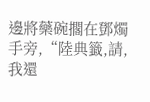邊將藥碗擱在鄧燭手旁,“陸典籤,請,我還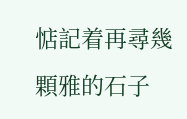惦記着再尋幾顆雅的石子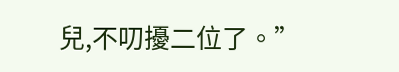兒,不叨擾二位了。”